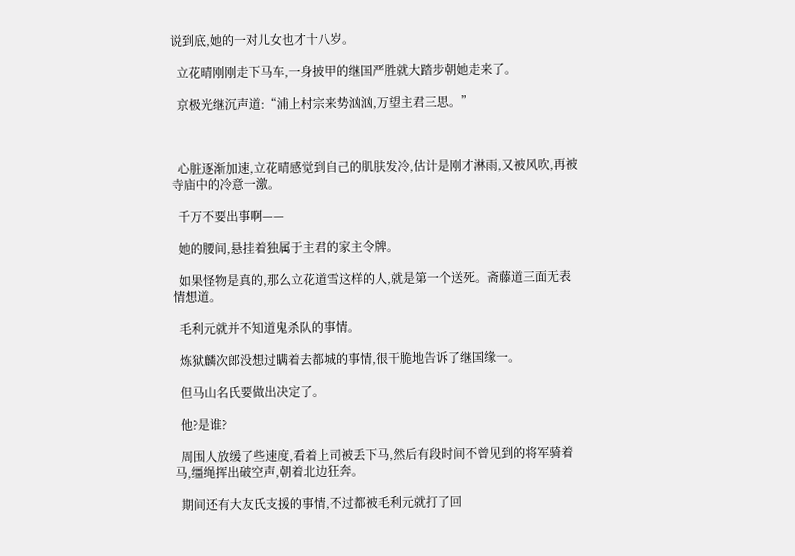说到底,她的一对儿女也才十八岁。

  立花晴刚刚走下马车,一身披甲的继国严胜就大踏步朝她走来了。

  京极光继沉声道:“浦上村宗来势汹汹,万望主君三思。”



  心脏逐渐加速,立花晴感觉到自己的肌肤发冷,估计是刚才淋雨,又被风吹,再被寺庙中的冷意一激。

  千万不要出事啊——

  她的腰间,悬挂着独属于主君的家主令牌。

  如果怪物是真的,那么立花道雪这样的人,就是第一个送死。斋藤道三面无表情想道。

  毛利元就并不知道鬼杀队的事情。

  炼狱麟次郎没想过瞒着去都城的事情,很干脆地告诉了继国缘一。

  但马山名氏要做出决定了。

  他?是谁?

  周围人放缓了些速度,看着上司被丢下马,然后有段时间不曾见到的将军骑着马,缰绳挥出破空声,朝着北边狂奔。

  期间还有大友氏支援的事情,不过都被毛利元就打了回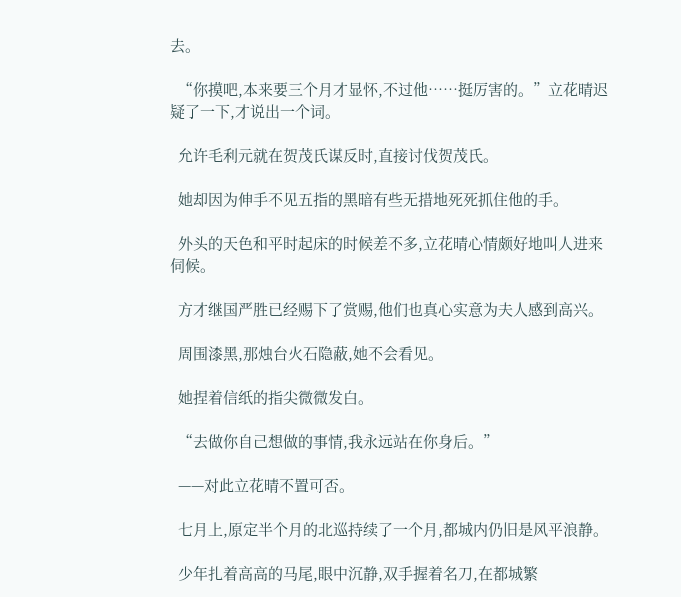去。

  “你摸吧,本来要三个月才显怀,不过他……挺厉害的。”立花晴迟疑了一下,才说出一个词。

  允许毛利元就在贺茂氏谋反时,直接讨伐贺茂氏。

  她却因为伸手不见五指的黑暗有些无措地死死抓住他的手。

  外头的天色和平时起床的时候差不多,立花晴心情颇好地叫人进来伺候。

  方才继国严胜已经赐下了赏赐,他们也真心实意为夫人感到高兴。

  周围漆黑,那烛台火石隐蔽,她不会看见。

  她捏着信纸的指尖微微发白。

  “去做你自己想做的事情,我永远站在你身后。”

  ——对此立花晴不置可否。

  七月上,原定半个月的北巡持续了一个月,都城内仍旧是风平浪静。

  少年扎着高高的马尾,眼中沉静,双手握着名刀,在都城繁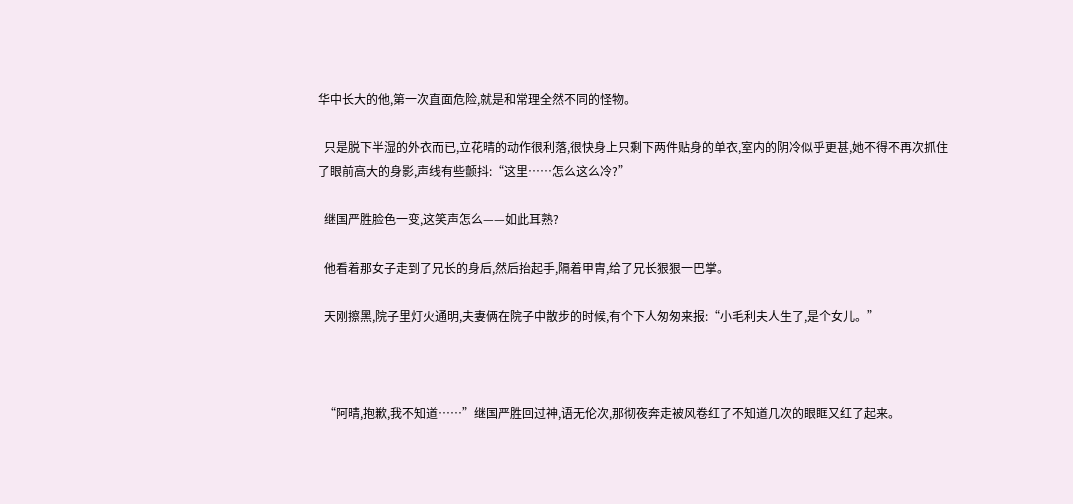华中长大的他,第一次直面危险,就是和常理全然不同的怪物。

  只是脱下半湿的外衣而已,立花晴的动作很利落,很快身上只剩下两件贴身的单衣,室内的阴冷似乎更甚,她不得不再次抓住了眼前高大的身影,声线有些颤抖:“这里……怎么这么冷?”

  继国严胜脸色一变,这笑声怎么——如此耳熟?

  他看着那女子走到了兄长的身后,然后抬起手,隔着甲胄,给了兄长狠狠一巴掌。

  天刚擦黑,院子里灯火通明,夫妻俩在院子中散步的时候,有个下人匆匆来报:“小毛利夫人生了,是个女儿。”



  “阿晴,抱歉,我不知道……”继国严胜回过神,语无伦次,那彻夜奔走被风卷红了不知道几次的眼眶又红了起来。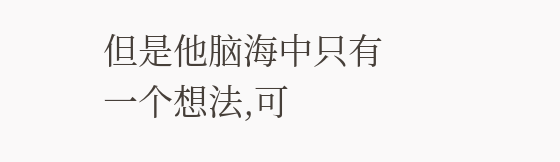但是他脑海中只有一个想法,可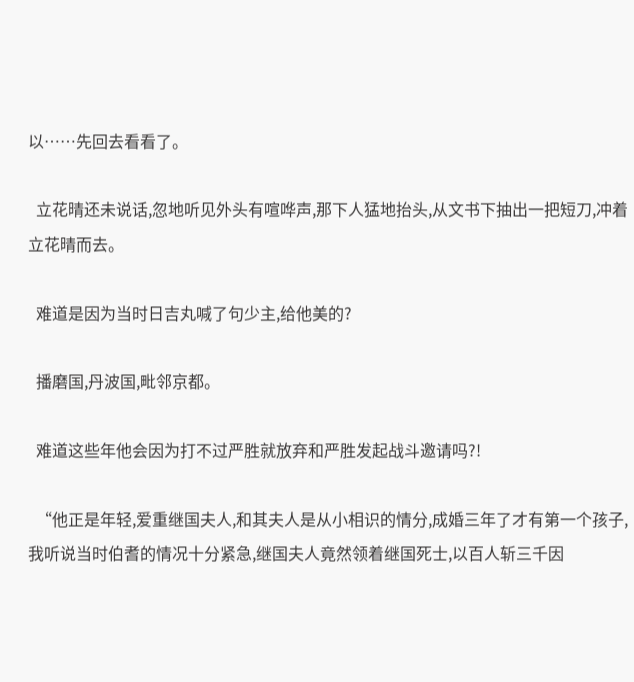以……先回去看看了。

  立花晴还未说话,忽地听见外头有喧哗声,那下人猛地抬头,从文书下抽出一把短刀,冲着立花晴而去。

  难道是因为当时日吉丸喊了句少主,给他美的?

  播磨国,丹波国,毗邻京都。

  难道这些年他会因为打不过严胜就放弃和严胜发起战斗邀请吗?!

  “他正是年轻,爱重继国夫人,和其夫人是从小相识的情分,成婚三年了才有第一个孩子,我听说当时伯耆的情况十分紧急,继国夫人竟然领着继国死士,以百人斩三千因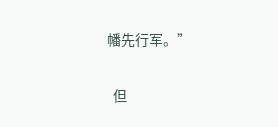幡先行军。”

  但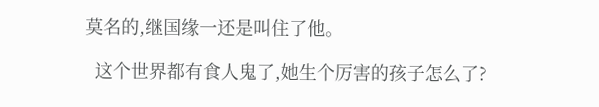莫名的,继国缘一还是叫住了他。

  这个世界都有食人鬼了,她生个厉害的孩子怎么了?